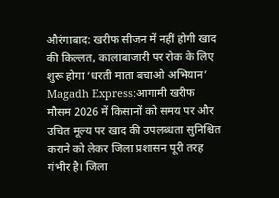औरंगाबाद: खरीफ सीजन में नहीं होगी खाद की किल्लत, कालाबाजारी पर रोक के लिए शुरू होगा ‘धरती माता बचाओ अभियान’
Magadh Express:आगामी खरीफ मौसम 2026 में किसानों को समय पर और उचित मूल्य पर खाद की उपलब्धता सुनिश्चित कराने को लेकर जिला प्रशासन पूरी तरह गंभीर है। जिला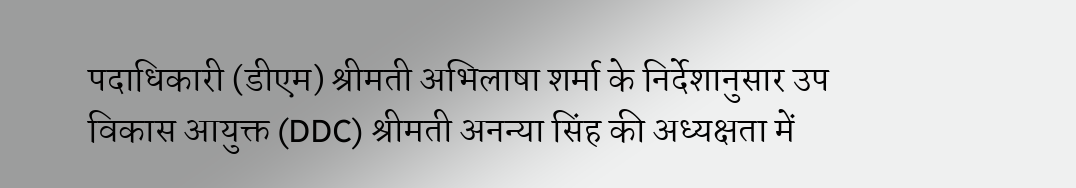पदाधिकारी (डीएम) श्रीमती अभिलाषा शर्मा के निर्देशानुसार उप विकास आयुक्त (DDC) श्रीमती अनन्या सिंह की अध्यक्षता में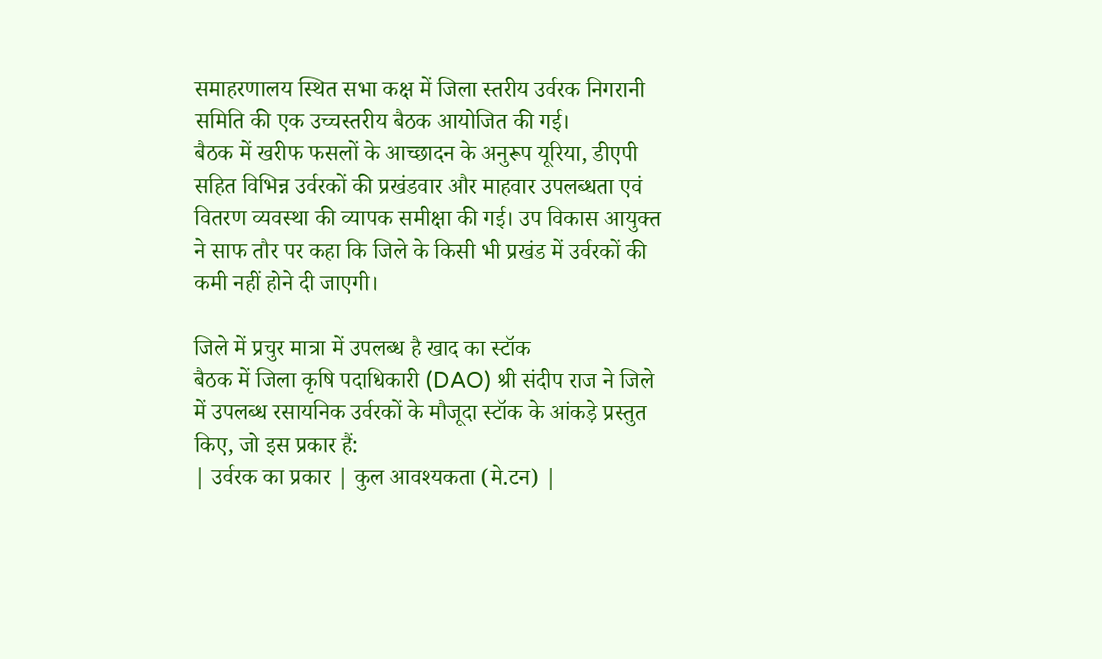समाहरणालय स्थित सभा कक्ष में जिला स्तरीय उर्वरक निगरानी समिति की एक उच्चस्तरीय बैठक आयोजित की गई।
बैठक में खरीफ फसलों के आच्छादन के अनुरूप यूरिया, डीएपी सहित विभिन्न उर्वरकों की प्रखंडवार और माहवार उपलब्धता एवं वितरण व्यवस्था की व्यापक समीक्षा की गई। उप विकास आयुक्त ने साफ तौर पर कहा कि जिले के किसी भी प्रखंड में उर्वरकों की कमी नहीं होने दी जाएगी।

जिले में प्रचुर मात्रा में उपलब्ध है खाद का स्टॉक
बैठक में जिला कृषि पदाधिकारी (DAO) श्री संदीप राज ने जिले में उपलब्ध रसायनिक उर्वरकों के मौजूदा स्टॉक के आंकड़े प्रस्तुत किए, जो इस प्रकार हैं:
| उर्वरक का प्रकार | कुल आवश्यकता (मे.टन) |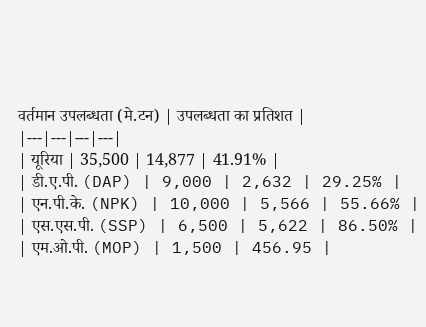वर्तमान उपलब्धता (मे.टन) | उपलब्धता का प्रतिशत |
|---|---|---|---|
| यूरिया | 35,500 | 14,877 | 41.91% |
| डी.ए.पी. (DAP) | 9,000 | 2,632 | 29.25% |
| एन.पी.के. (NPK) | 10,000 | 5,566 | 55.66% |
| एस.एस.पी. (SSP) | 6,500 | 5,622 | 86.50% |
| एम.ओ.पी. (MOP) | 1,500 | 456.95 |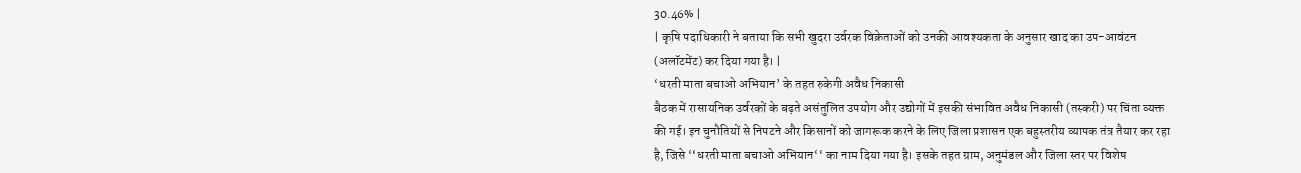30.46% |
| कृषि पदाधिकारी ने बताया कि सभी खुदरा उर्वरक विक्रेताओं को उनकी आवश्यकता के अनुसार खाद का उप-आवंटन (अलॉटमेंट) कर दिया गया है। |
‘धरती माता बचाओ अभियान’ के तहत रुकेगी अवैध निकासी
बैठक में रासायनिक उर्वरकों के बढ़ते असंतुलित उपयोग और उद्योगों में इसकी संभावित अवैध निकासी (तस्करी) पर चिंता व्यक्त की गई। इन चुनौतियों से निपटने और किसानों को जागरूक करने के लिए जिला प्रशासन एक बहुस्तरीय व्यापक तंत्र तैयार कर रहा है, जिसे ‘‘धरती माता बचाओ अभियान‘‘ का नाम दिया गया है। इसके तहत ग्राम, अनुमंडल और जिला स्तर पर विशेष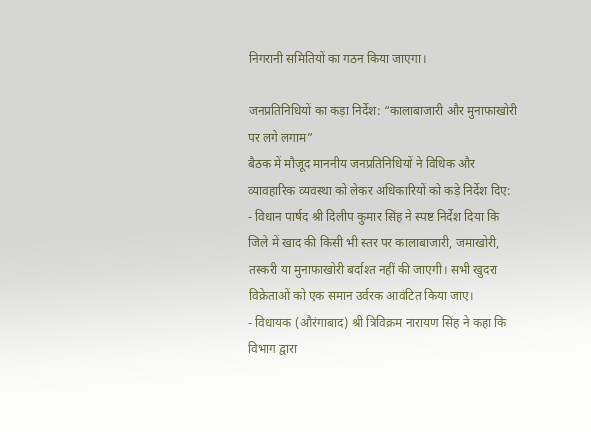निगरानी समितियों का गठन किया जाएगा।

जनप्रतिनिधियों का कड़ा निर्देश: “कालाबाजारी और मुनाफाखोरी पर लगे लगाम”
बैठक में मौजूद माननीय जनप्रतिनिधियों ने विधिक और व्यावहारिक व्यवस्था को लेकर अधिकारियों को कड़े निर्देश दिए:
- विधान पार्षद श्री दिलीप कुमार सिंह ने स्पष्ट निर्देश दिया कि जिले में खाद की किसी भी स्तर पर कालाबाजारी, जमाखोरी, तस्करी या मुनाफाखोरी बर्दाश्त नहीं की जाएगी। सभी खुदरा विक्रेताओं को एक समान उर्वरक आवंटित किया जाए।
- विधायक (औरंगाबाद) श्री त्रिविक्रम नारायण सिंह ने कहा कि विभाग द्वारा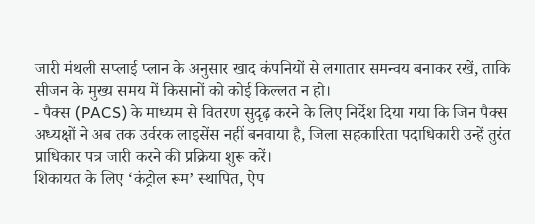जारी मंथली सप्लाई प्लान के अनुसार खाद कंपनियों से लगातार समन्वय बनाकर रखें, ताकि सीजन के मुख्य समय में किसानों को कोई किल्लत न हो।
- पैक्स (PACS) के माध्यम से वितरण सुदृढ़ करने के लिए निर्देश दिया गया कि जिन पैक्स अध्यक्षों ने अब तक उर्वरक लाइसेंस नहीं बनवाया है, जिला सहकारिता पदाधिकारी उन्हें तुरंत प्राधिकार पत्र जारी करने की प्रक्रिया शुरू करें।
शिकायत के लिए ‘कंट्रोल रूम’ स्थापित, ऐप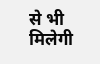से भी मिलेगी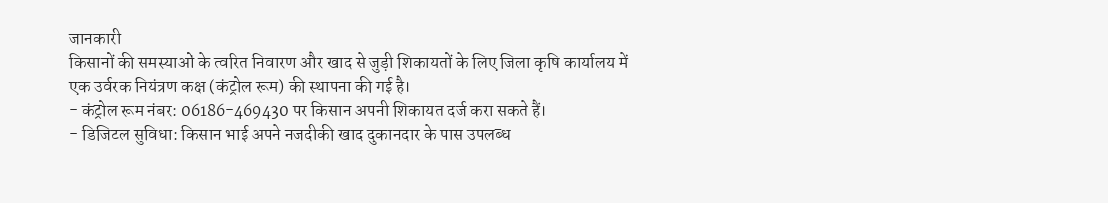जानकारी
किसानों की समस्याओं के त्वरित निवारण और खाद से जुड़ी शिकायतों के लिए जिला कृषि कार्यालय में एक उर्वरक नियंत्रण कक्ष (कंट्रोल रूम) की स्थापना की गई है।
- कंट्रोल रूम नंबर: 06186-469430 पर किसान अपनी शिकायत दर्ज करा सकते हैं।
- डिजिटल सुविधा: किसान भाई अपने नजदीकी खाद दुकानदार के पास उपलब्ध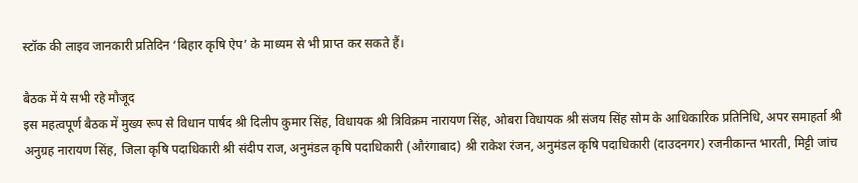स्टॉक की लाइव जानकारी प्रतिदिन ‘बिहार कृषि ऐप’ के माध्यम से भी प्राप्त कर सकते हैं।

बैठक में ये सभी रहे मौजूद
इस महत्वपूर्ण बैठक में मुख्य रूप से विधान पार्षद श्री दिलीप कुमार सिंह, विधायक श्री त्रिविक्रम नारायण सिंह, ओबरा विधायक श्री संजय सिंह सोम के आधिकारिक प्रतिनिधि, अपर समाहर्ता श्री अनुग्रह नारायण सिंह, जिला कृषि पदाधिकारी श्री संदीप राज, अनुमंडल कृषि पदाधिकारी (औरंगाबाद) श्री राकेश रंजन, अनुमंडल कृषि पदाधिकारी (दाउदनगर) रजनीकान्त भारती, मिट्टी जांच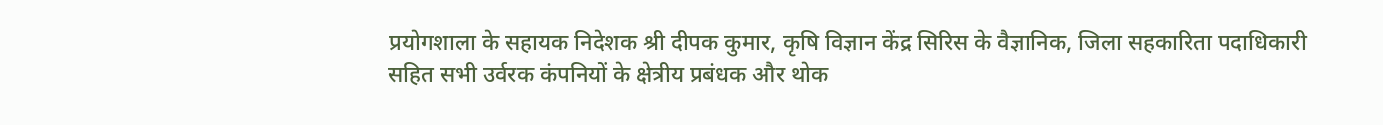प्रयोगशाला के सहायक निदेशक श्री दीपक कुमार, कृषि विज्ञान केंद्र सिरिस के वैज्ञानिक, जिला सहकारिता पदाधिकारी सहित सभी उर्वरक कंपनियों के क्षेत्रीय प्रबंधक और थोक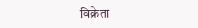विक्रेता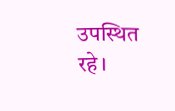उपस्थित रहे।